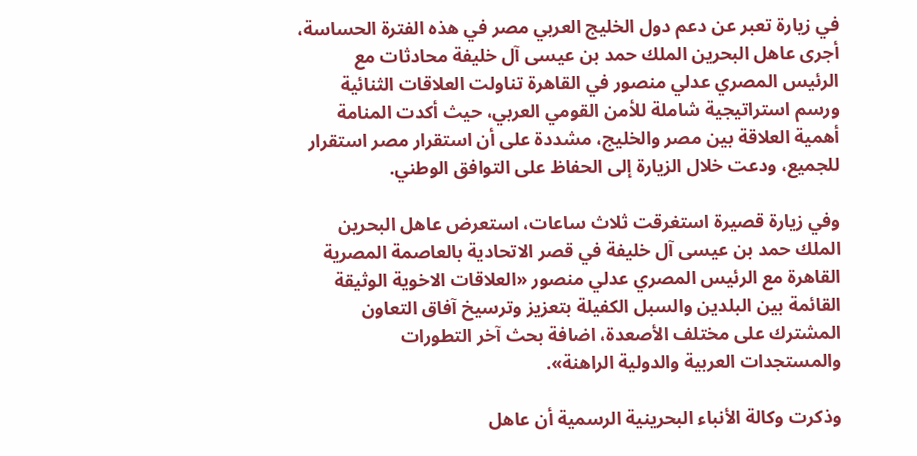في زيارة تعبر عن دعم دول الخليج العربي مصر في هذه الفترة الحساسة، أجرى عاهل البحرين الملك حمد بن عيسى آل خليفة محادثات مع الرئيس المصري عدلي منصور في القاهرة تناولت العلاقات الثنائية ورسم استراتيجية شاملة للأمن القومي العربي، حيث أكدت المنامة أهمية العلاقة بين مصر والخليج، مشددة على أن استقرار مصر استقرار للجميع، ودعت خلال الزيارة إلى الحفاظ على التوافق الوطني.

وفي زيارة قصيرة استغرقت ثلاث ساعات، استعرض عاهل البحرين الملك حمد بن عيسى آل خليفة في قصر الاتحادية بالعاصمة المصرية القاهرة مع الرئيس المصري عدلي منصور «العلاقات الاخوية الوثيقة القائمة بين البلدين والسبل الكفيلة بتعزيز وترسيخ آفاق التعاون المشترك على مختلف الأصعدة، اضافة بحث آخر التطورات والمستجدات العربية والدولية الراهنة».

وذكرت وكالة الأنباء البحرينية الرسمية أن عاهل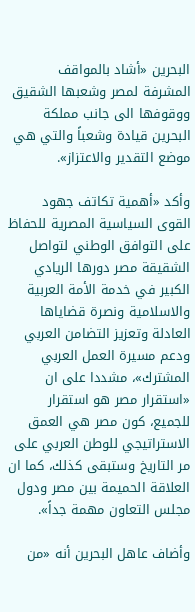البحرين «أشاد بالمواقف المشرفة لمصر وشعبها الشقيق ووقوفها الى جانب مملكة البحرين قيادة وشعباً والتي هي موضع التقدير والاعتزاز».

وأكد «أهمية تكاتف جهود القوى السياسية المصرية للحفاظ على التوافق الوطني لتواصل الشقيقة مصر دورها الريادي الكبير في خدمة الأمة العربية والاسلامية ونصرة قضاياها العادلة وتعزيز التضامن العربي ودعم مسيرة العمل العربي المشترك»، مشددا على ان «استقرار مصر هو استقرار للجميع، كون مصر هي العمق الاستراتيجي للوطن العربي على مر التاريخ وستبقى كذلك، كما ان العلاقة الحميمة بين مصر ودول مجلس التعاون مهمة جداً».

وأضاف عاهل البحرين أنه «من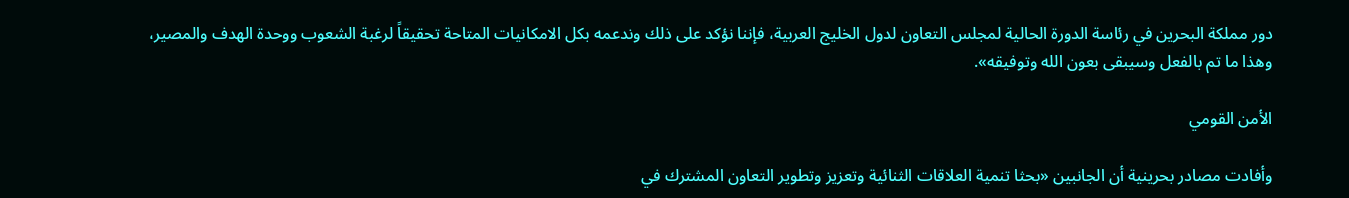دور مملكة البحرين في رئاسة الدورة الحالية لمجلس التعاون لدول الخليج العربية، فإننا نؤكد على ذلك وندعمه بكل الامكانيات المتاحة تحقيقاً لرغبة الشعوب ووحدة الهدف والمصير، وهذا ما تم بالفعل وسيبقى بعون الله وتوفيقه».

الأمن القومي

وأفادت مصادر بحرينية أن الجانبين «بحثا تنمية العلاقات الثنائية وتعزيز وتطوير التعاون المشترك في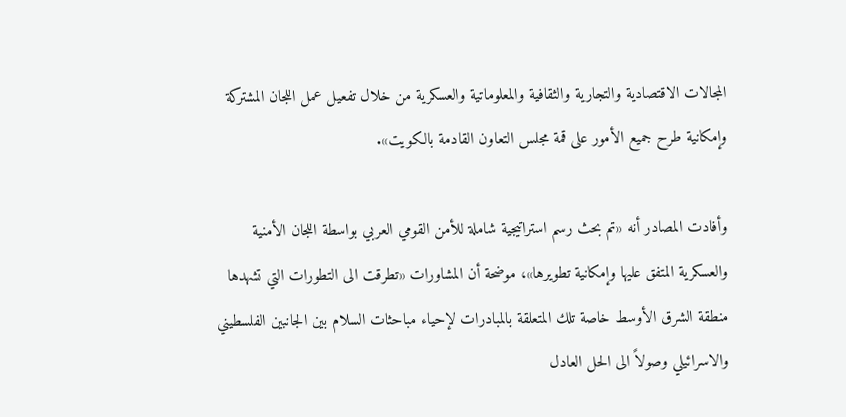المجالات الاقتصادية والتجارية والثقافية والمعلوماتية والعسكرية من خلال تفعيل عمل اللجان المشتركة وإمكانية طرح جميع الأمور على قمة مجلس التعاون القادمة بالكويت».

وأفادت المصادر أنه «تم بحث رسم استراتيجية شاملة للأمن القومي العربي بواسطة اللجان الأمنية والعسكرية المتفق عليها وإمكانية تطويرها»، موضحة أن المشاورات «تطرقت الى التطورات التي تشهدها منطقة الشرق الأوسط خاصة تلك المتعلقة بالمبادرات لإحياء مباحثات السلام بين الجانبين الفلسطيني والاسرائيلي وصولاً الى الحل العادل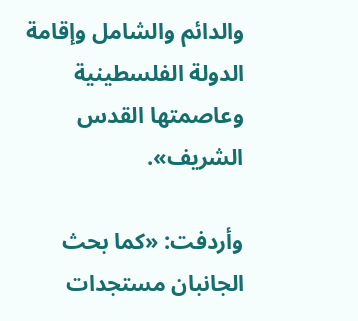والدائم والشامل وإقامة الدولة الفلسطينية وعاصمتها القدس الشريف».

وأردفت: «كما بحث الجانبان مستجدات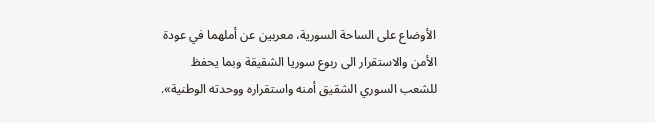الأوضاع على الساحة السورية، معربين عن أملهما في عودة الأمن والاستقرار الى ربوع سوريا الشقيقة وبما يحفظ للشعب السوري الشقيق أمنه واستقراره ووحدته الوطنية».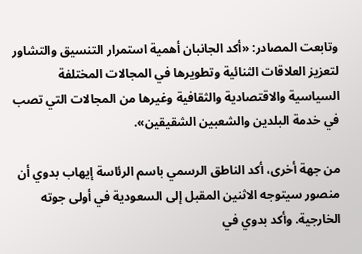وتابعت المصادر: «أكد الجانبان أهمية استمرار التنسيق والتشاور لتعزيز العلاقات الثنائية وتطويرها في المجالات المختلفة السياسية والاقتصادية والثقافية وغيرها من المجالات التي تصب في خدمة البلدين والشعبين الشقيقين».

من جهة أخرى، أكد الناطق الرسمي باسم الرئاسة إيهاب بدوي أن منصور سيتوجه الاثنين المقبل إلى السعودية في أولى جوته الخارجية. وأكد بدوي في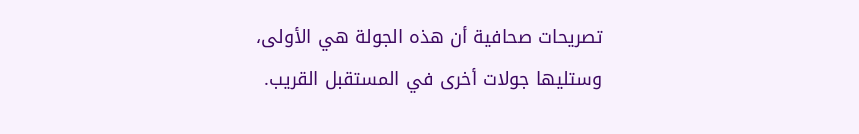تصريحات صحافية أن هذه الجولة هي الأولى، وستليها جولات أخرى في المستقبل القريب.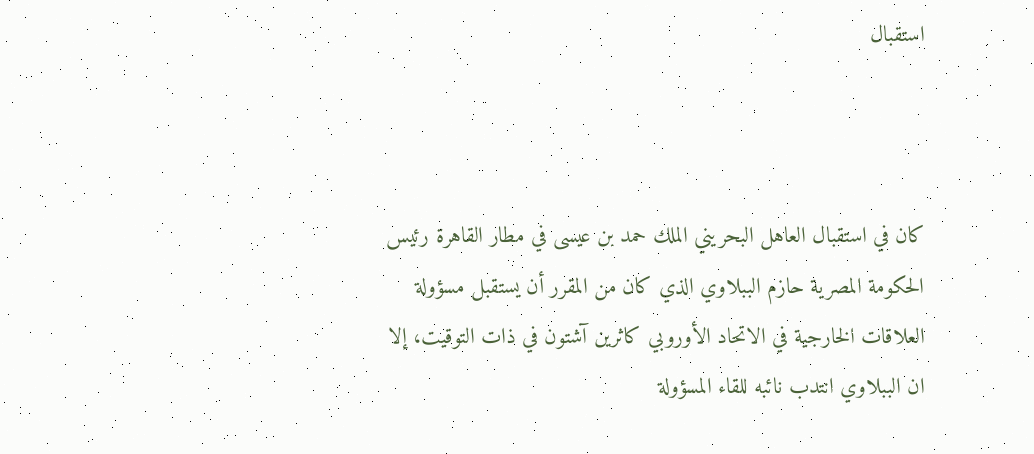استقبال



كان في استقبال العاهل البحريني الملك حمد بن عيسى في مطار القاهرة رئيس الحكومة المصرية حازم الببلاوي الذي كان من المقرر أن يستقبل مسؤولة العلاقات الخارجية في الاتحاد الأوروبي كاثرين آشتون في ذات التوقيت، إلا ان الببلاوي انتدب نائبه للقاء المسؤولة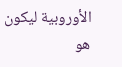الأوروبية ليكون هو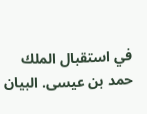في استقبال الملك حمد بن عيسى. البيان